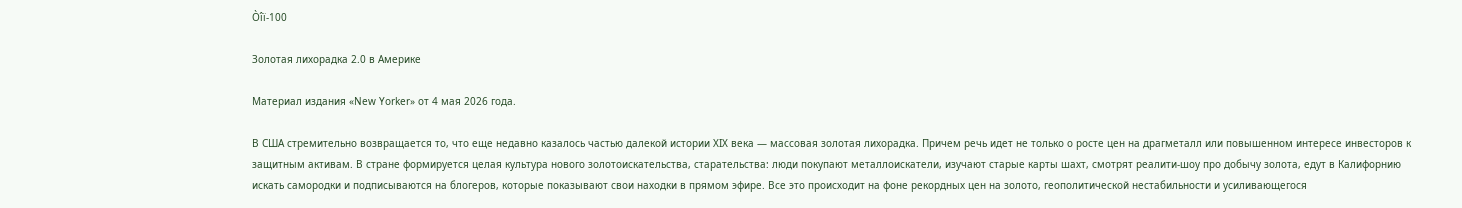Òîï-100

Золотая лихорадка 2.0 в Америке

Материал издания «New Yorker» от 4 мая 2026 года.

В США стремительно возвращается то, что еще недавно казалось частью далекой истории XIX века — массовая золотая лихорадка. Причем речь идет не только о росте цен на драгметалл или повышенном интересе инвесторов к защитным активам. В стране формируется целая культура нового золотоискательства, старательства: люди покупают металлоискатели, изучают старые карты шахт, смотрят реалити-шоу про добычу золота, едут в Калифорнию искать самородки и подписываются на блогеров, которые показывают свои находки в прямом эфире. Все это происходит на фоне рекордных цен на золото, геополитической нестабильности и усиливающегося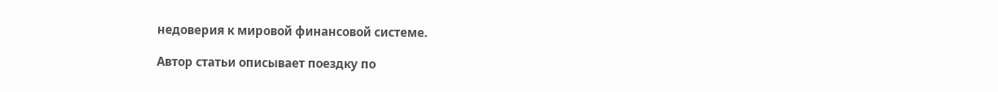недоверия к мировой финансовой системе.

Автор статьи описывает поездку по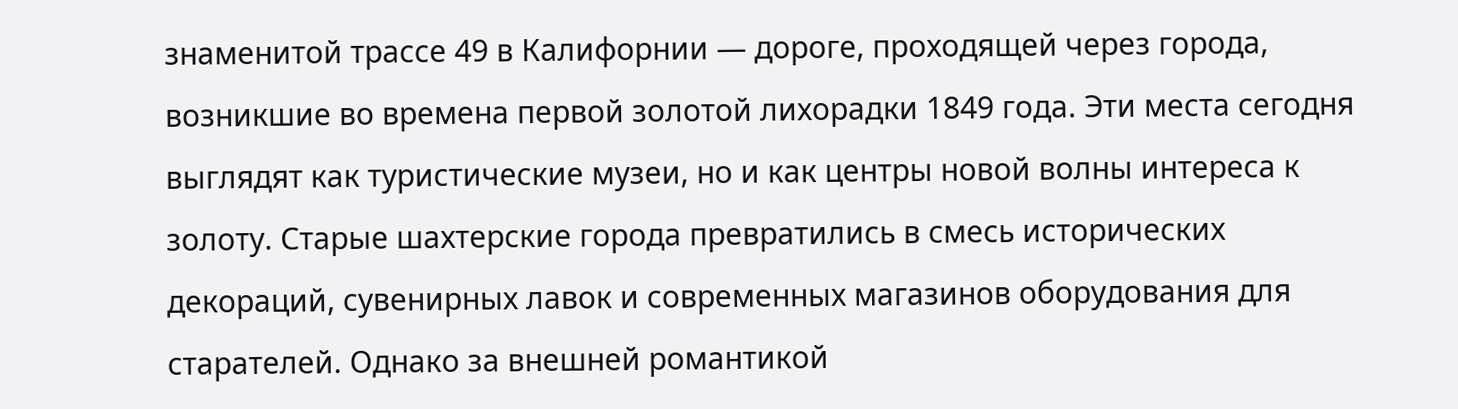знаменитой трассе 49 в Калифорнии — дороге, проходящей через города, возникшие во времена первой золотой лихорадки 1849 года. Эти места сегодня выглядят как туристические музеи, но и как центры новой волны интереса к золоту. Старые шахтерские города превратились в смесь исторических декораций, сувенирных лавок и современных магазинов оборудования для старателей. Однако за внешней романтикой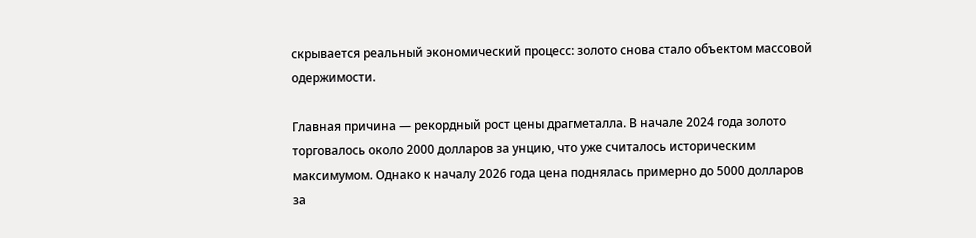скрывается реальный экономический процесс: золото снова стало объектом массовой одержимости.

Главная причина — рекордный рост цены драгметалла. В начале 2024 года золото торговалось около 2000 долларов за унцию, что уже считалось историческим максимумом. Однако к началу 2026 года цена поднялась примерно до 5000 долларов за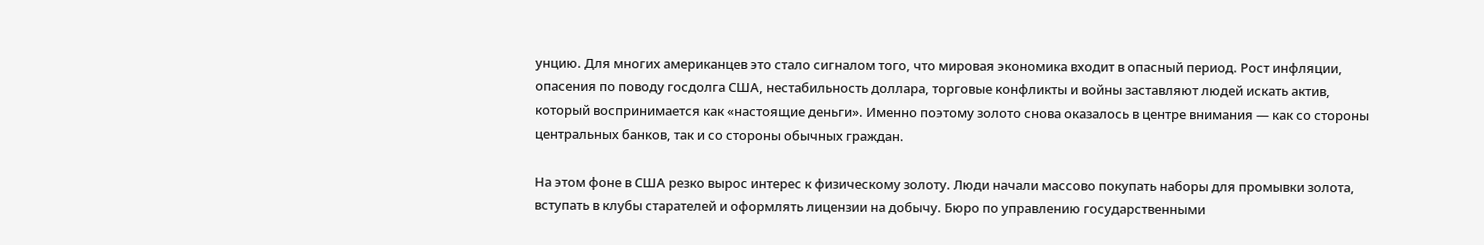унцию. Для многих американцев это стало сигналом того, что мировая экономика входит в опасный период. Рост инфляции, опасения по поводу госдолга США, нестабильность доллара, торговые конфликты и войны заставляют людей искать актив, который воспринимается как «настоящие деньги». Именно поэтому золото снова оказалось в центре внимания — как со стороны центральных банков, так и со стороны обычных граждан.

На этом фоне в США резко вырос интерес к физическому золоту. Люди начали массово покупать наборы для промывки золота, вступать в клубы старателей и оформлять лицензии на добычу. Бюро по управлению государственными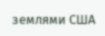землями США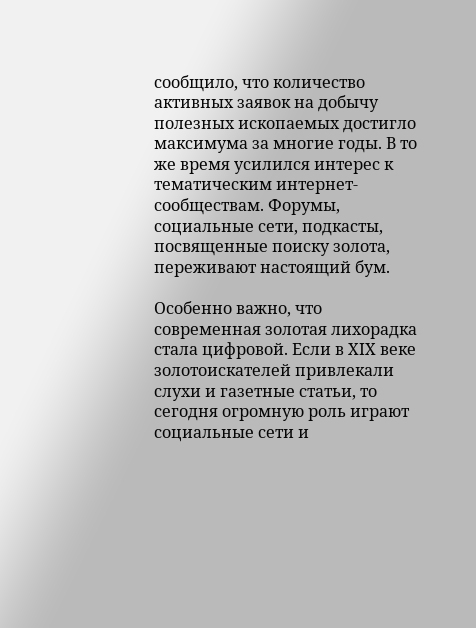сообщило, что количество активных заявок на добычу полезных ископаемых достигло максимума за многие годы. В то же время усилился интерес к тематическим интернет-сообществам. Форумы, социальные сети, подкасты, посвященные поиску золота, переживают настоящий бум.

Особенно важно, что современная золотая лихорадка стала цифровой. Если в XIX веке золотоискателей привлекали слухи и газетные статьи, то сегодня огромную роль играют социальные сети и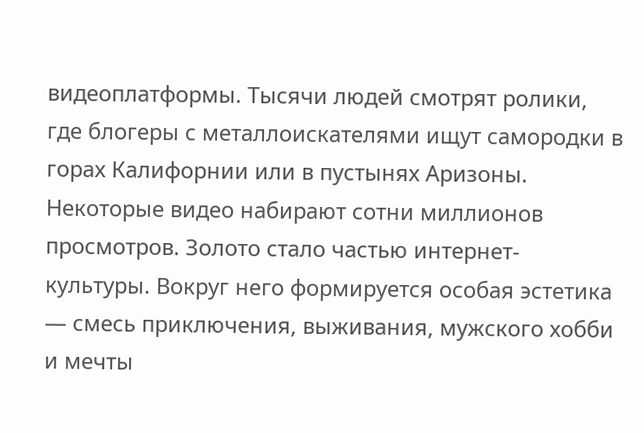видеоплатформы. Тысячи людей смотрят ролики, где блогеры с металлоискателями ищут самородки в горах Калифорнии или в пустынях Аризоны. Некоторые видео набирают сотни миллионов просмотров. Золото стало частью интернет-культуры. Вокруг него формируется особая эстетика — смесь приключения, выживания, мужского хобби и мечты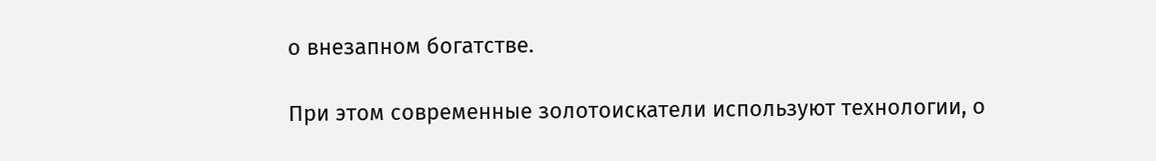о внезапном богатстве.

При этом современные золотоискатели используют технологии, о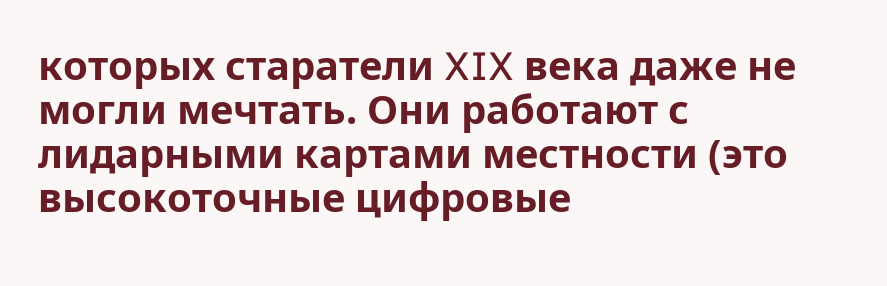которых старатели XIX века даже не могли мечтать. Они работают с лидарными картами местности (это высокоточные цифровые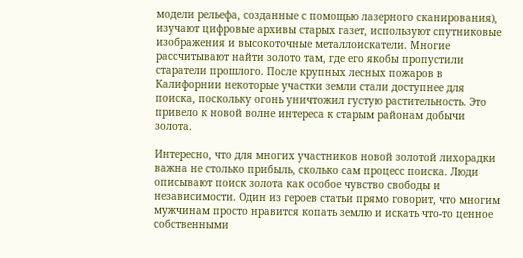модели рельефа, созданные с помощью лазерного сканирования), изучают цифровые архивы старых газет, используют спутниковые изображения и высокоточные металлоискатели. Многие рассчитывают найти золото там, где его якобы пропустили старатели прошлого. После крупных лесных пожаров в Калифорнии некоторые участки земли стали доступнее для поиска, поскольку огонь уничтожил густую растительность. Это привело к новой волне интереса к старым районам добычи золота.

Интересно, что для многих участников новой золотой лихорадки важна не столько прибыль, сколько сам процесс поиска. Люди описывают поиск золота как особое чувство свободы и независимости. Один из героев статьи прямо говорит, что многим мужчинам просто нравится копать землю и искать что-то ценное собственными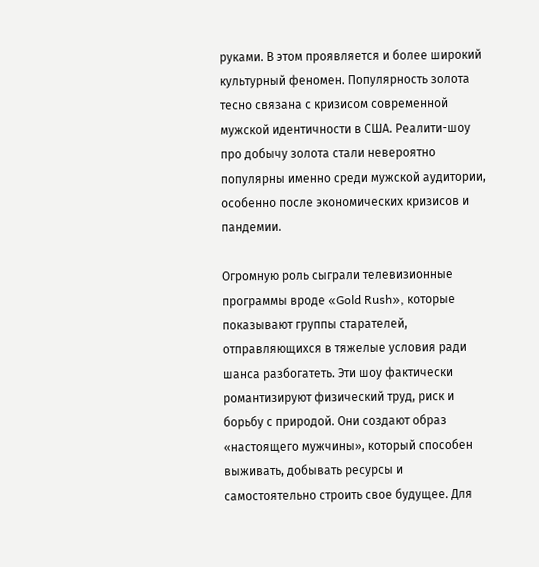руками. В этом проявляется и более широкий культурный феномен. Популярность золота тесно связана с кризисом современной мужской идентичности в США. Реалити-шоу про добычу золота стали невероятно популярны именно среди мужской аудитории, особенно после экономических кризисов и пандемии.

Огромную роль сыграли телевизионные программы вроде «Gold Rush», которые показывают группы старателей, отправляющихся в тяжелые условия ради шанса разбогатеть. Эти шоу фактически романтизируют физический труд, риск и борьбу с природой. Они создают образ «настоящего мужчины», который способен выживать, добывать ресурсы и самостоятельно строить свое будущее. Для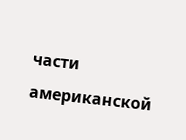части американской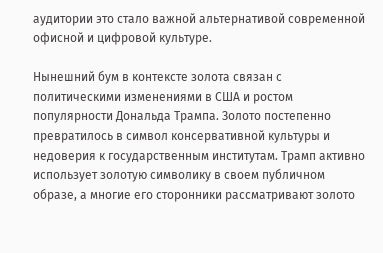аудитории это стало важной альтернативой современной офисной и цифровой культуре.

Нынешний бум в контексте золота связан с политическими изменениями в США и ростом популярности Дональда Трампа. Золото постепенно превратилось в символ консервативной культуры и недоверия к государственным институтам. Трамп активно использует золотую символику в своем публичном образе, а многие его сторонники рассматривают золото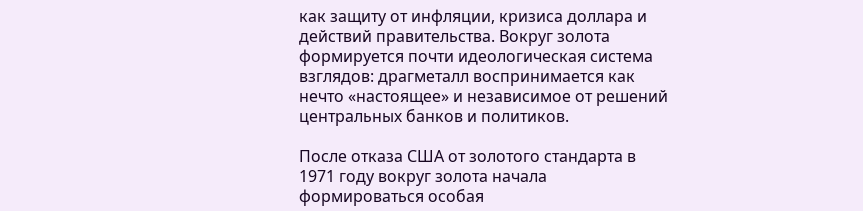как защиту от инфляции, кризиса доллара и действий правительства. Вокруг золота формируется почти идеологическая система взглядов: драгметалл воспринимается как нечто «настоящее» и независимое от решений центральных банков и политиков.

После отказа США от золотого стандарта в 1971 году вокруг золота начала формироваться особая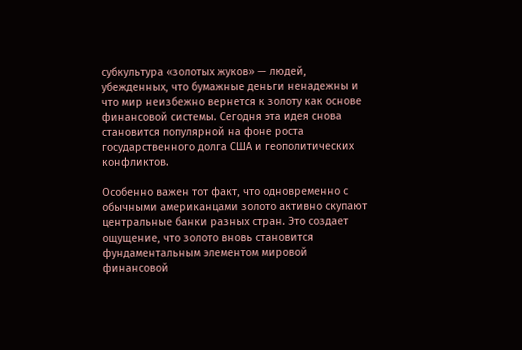субкультура «золотых жуков» — людей, убежденных, что бумажные деньги ненадежны и что мир неизбежно вернется к золоту как основе финансовой системы. Сегодня эта идея снова становится популярной на фоне роста государственного долга США и геополитических конфликтов.

Особенно важен тот факт, что одновременно с обычными американцами золото активно скупают центральные банки разных стран. Это создает ощущение, что золото вновь становится фундаментальным элементом мировой финансовой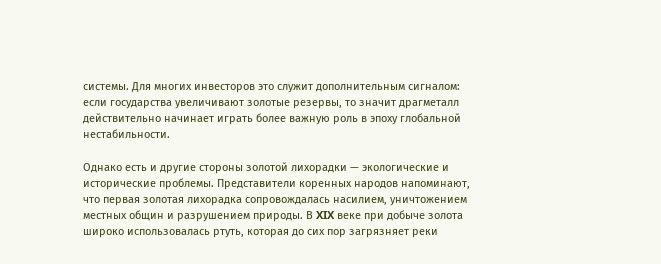системы. Для многих инвесторов это служит дополнительным сигналом: если государства увеличивают золотые резервы, то значит драгметалл действительно начинает играть более важную роль в эпоху глобальной нестабильности.

Однако есть и другие стороны золотой лихорадки — экологические и исторические проблемы. Представители коренных народов напоминают, что первая золотая лихорадка сопровождалась насилием, уничтожением местных общин и разрушением природы. В XIX веке при добыче золота широко использовалась ртуть, которая до сих пор загрязняет реки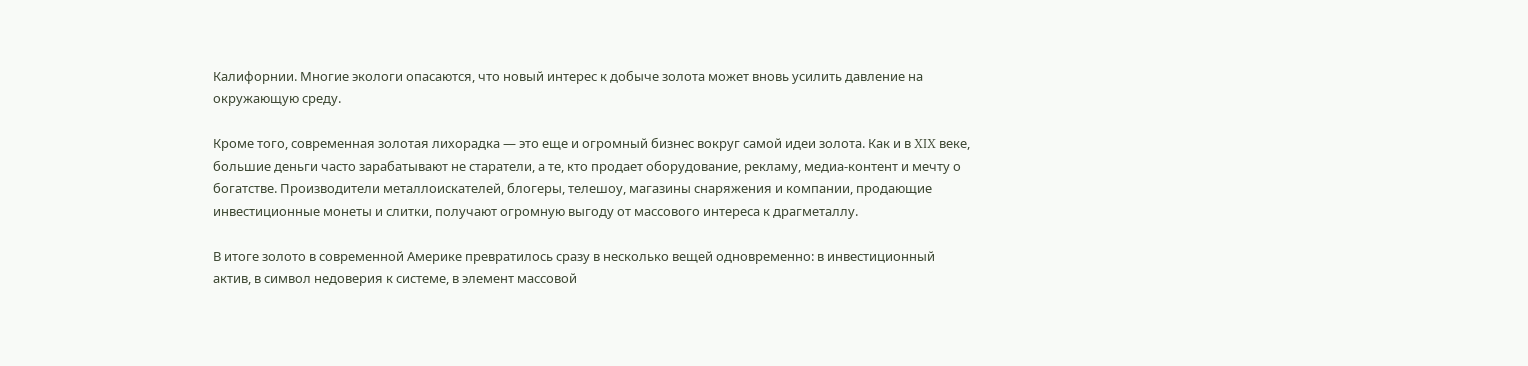Калифорнии. Многие экологи опасаются, что новый интерес к добыче золота может вновь усилить давление на окружающую среду.

Кроме того, современная золотая лихорадка — это еще и огромный бизнес вокруг самой идеи золота. Как и в XIX веке, большие деньги часто зарабатывают не старатели, а те, кто продает оборудование, рекламу, медиа-контент и мечту о богатстве. Производители металлоискателей, блогеры, телешоу, магазины снаряжения и компании, продающие инвестиционные монеты и слитки, получают огромную выгоду от массового интереса к драгметаллу.

В итоге золото в современной Америке превратилось сразу в несколько вещей одновременно: в инвестиционный актив, в символ недоверия к системе, в элемент массовой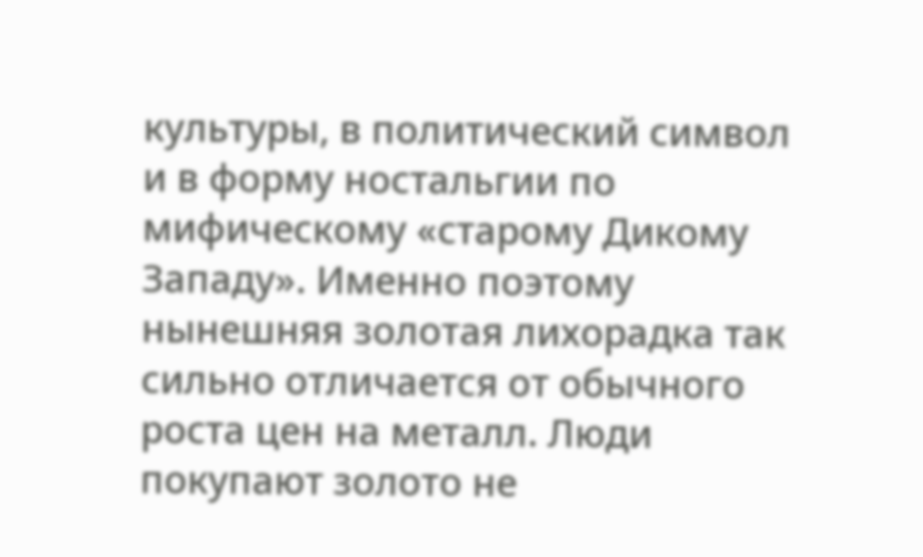культуры, в политический символ и в форму ностальгии по мифическому «старому Дикому Западу». Именно поэтому нынешняя золотая лихорадка так сильно отличается от обычного роста цен на металл. Люди покупают золото не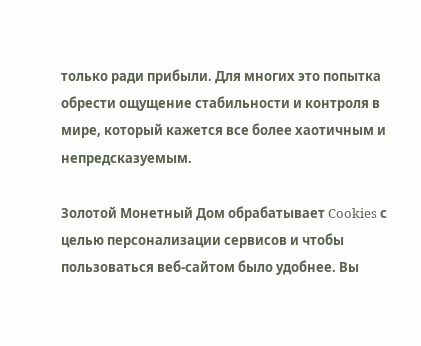только ради прибыли. Для многих это попытка обрести ощущение стабильности и контроля в мире, который кажется все более хаотичным и непредсказуемым.

Золотой Монетный Дом обрабатывает Cookies с целью персонализации сервисов и чтобы пользоваться веб-сайтом было удобнее. Вы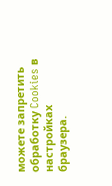можете запретить обработку Cookies в настройках браузера.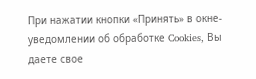При нажатии кнопки «Принять» в окне-уведомлении об обработке Cookies, Вы даете свое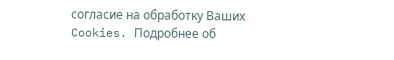согласие на обработку Ваших Cookies. Подробнее об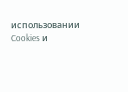использовании Cookies и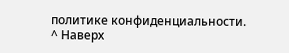политике конфиденциальности.
^ Наверх